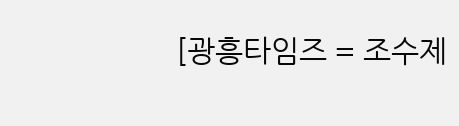[광흥타임즈 = 조수제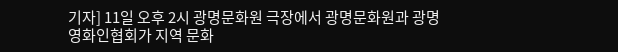기자] 11일 오후 2시 광명문화원 극장에서 광명문화원과 광명영화인협회가 지역 문화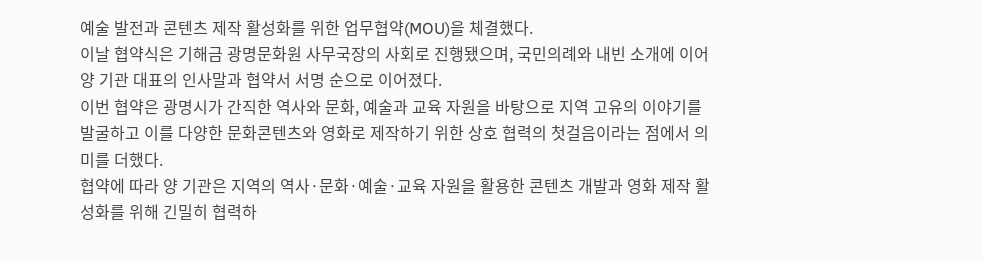예술 발전과 콘텐츠 제작 활성화를 위한 업무협약(MOU)을 체결했다.
이날 협약식은 기해금 광명문화원 사무국장의 사회로 진행됐으며, 국민의례와 내빈 소개에 이어 양 기관 대표의 인사말과 협약서 서명 순으로 이어졌다.
이번 협약은 광명시가 간직한 역사와 문화, 예술과 교육 자원을 바탕으로 지역 고유의 이야기를 발굴하고 이를 다양한 문화콘텐츠와 영화로 제작하기 위한 상호 협력의 첫걸음이라는 점에서 의미를 더했다.
협약에 따라 양 기관은 지역의 역사·문화·예술·교육 자원을 활용한 콘텐츠 개발과 영화 제작 활성화를 위해 긴밀히 협력하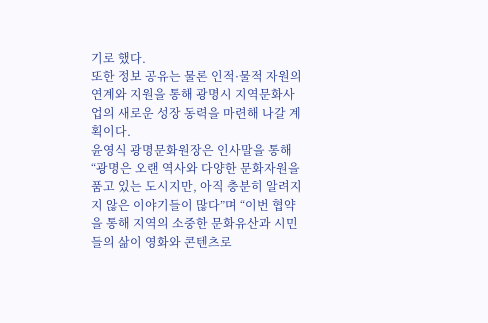기로 했다.
또한 정보 공유는 물론 인적·물적 자원의 연계와 지원을 통해 광명시 지역문화사업의 새로운 성장 동력을 마련해 나갈 계획이다.
윤영식 광명문화원장은 인사말을 통해 “광명은 오랜 역사와 다양한 문화자원을 품고 있는 도시지만, 아직 충분히 알려지지 않은 이야기들이 많다”며 “이번 협약을 통해 지역의 소중한 문화유산과 시민들의 삶이 영화와 콘텐츠로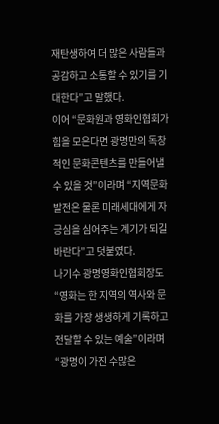재탄생하여 더 많은 사람들과 공감하고 소통할 수 있기를 기대한다”고 말했다.
이어 “문화원과 영화인협회가 힘을 모은다면 광명만의 독창적인 문화콘텐츠를 만들어낼 수 있을 것”이라며 “지역문화 발전은 물론 미래세대에게 자긍심을 심어주는 계기가 되길 바란다”고 덧붙였다.
나기수 광명영화인협회장도 “영화는 한 지역의 역사와 문화를 가장 생생하게 기록하고 전달할 수 있는 예술”이라며 “광명이 가진 수많은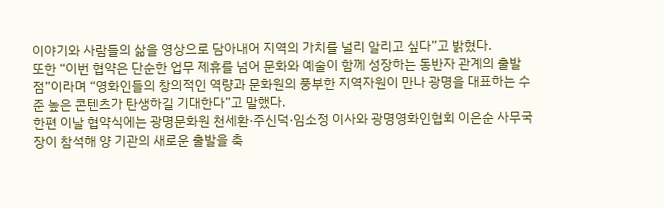이야기와 사람들의 삶을 영상으로 담아내어 지역의 가치를 널리 알리고 싶다”고 밝혔다.
또한 “이번 협약은 단순한 업무 제휴를 넘어 문화와 예술이 함께 성장하는 동반자 관계의 출발점”이라며 “영화인들의 창의적인 역량과 문화원의 풍부한 지역자원이 만나 광명을 대표하는 수준 높은 콘텐츠가 탄생하길 기대한다”고 말했다.
한편 이날 협약식에는 광명문화원 천세환·주신덕·임소정 이사와 광명영화인협회 이은순 사무국장이 참석해 양 기관의 새로운 출발을 축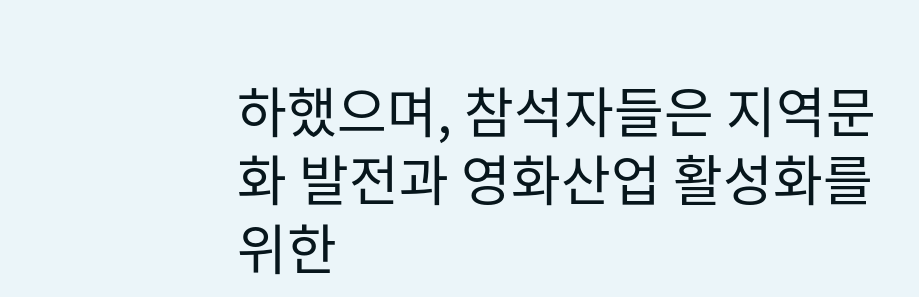하했으며, 참석자들은 지역문화 발전과 영화산업 활성화를 위한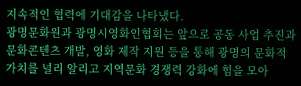지속적인 협력에 기대감을 나타냈다.
광명문화원과 광명시영화인협회는 앞으로 공동 사업 추진과 문화콘텐츠 개발, 영화 제작 지원 등을 통해 광명의 문화적 가치를 널리 알리고 지역문화 경쟁력 강화에 힘을 모아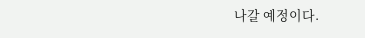나갈 예정이다.